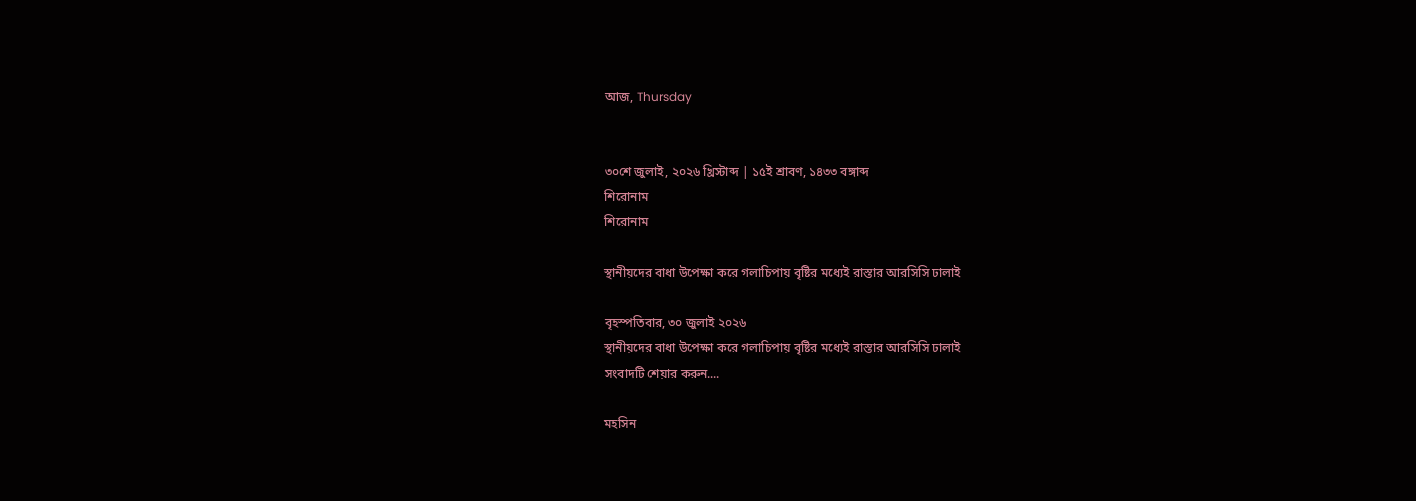আজ, Thursday


৩০শে জুলাই, ২০২৬ খ্রিস্টাব্দ | ১৫ই শ্রাবণ, ১৪৩৩ বঙ্গাব্দ
শিরোনাম
শিরোনাম

স্থানীয়দের বাধা উপেক্ষা করে গলাচিপায় বৃষ্টির মধ্যেই রাস্তার আরসিসি ঢালাই

বৃহস্পতিবার, ৩০ জুলাই ২০২৬
স্থানীয়দের বাধা উপেক্ষা করে গলাচিপায় বৃষ্টির মধ্যেই রাস্তার আরসিসি ঢালাই
সংবাদটি শেয়ার করুন....

মহসিন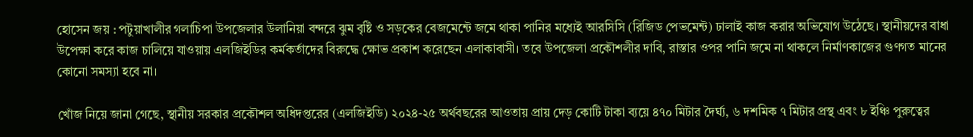হোসেন জয় : পটুয়াখালীর গলাচিপা উপজেলার উলানিয়া বন্দরে ঝুম বৃষ্টি ও সড়কের বেজমেন্টে জমে থাকা পানির মধ্যেই আরসিসি (রিজিড পেভমেন্ট) ঢালাই কাজ করার অভিযোগ উঠেছে। স্থানীয়দের বাধা উপেক্ষা করে কাজ চালিয়ে যাওয়ায় এলজিইডির কর্মকর্তাদের বিরুদ্ধে ক্ষোভ প্রকাশ করেছেন এলাকাবাসী। তবে উপজেলা প্রকৌশলীর দাবি, রাস্তার ওপর পানি জমে না থাকলে নির্মাণকাজের গুণগত মানের কোনো সমস্যা হবে না।

খোঁজ নিয়ে জানা গেছে, স্থানীয় সরকার প্রকৌশল অধিদপ্তরের (এলজিইডি) ২০২৪-২৫ অর্থবছরের আওতায় প্রায় দেড় কোটি টাকা ব্যয়ে ৪৭০ মিটার দৈর্ঘ্য, ৬ দশমিক ৭ মিটার প্রস্থ এবং ৮ ইঞ্চি পুরুত্বের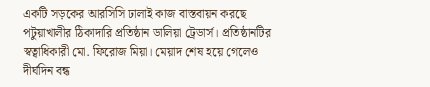একটি সড়কের আরসিসি ঢালাই কাজ বাস্তবায়ন করছে পটুয়াখালীর ঠিকাদারি প্রতিষ্ঠান ডালিয়া ট্রেডার্স। প্রতিষ্ঠানটির স্বত্বাধিকারী মো. ফিরোজ মিয়া। মেয়াদ শেষ হয়ে গেলেও দীর্ঘদিন বন্ধ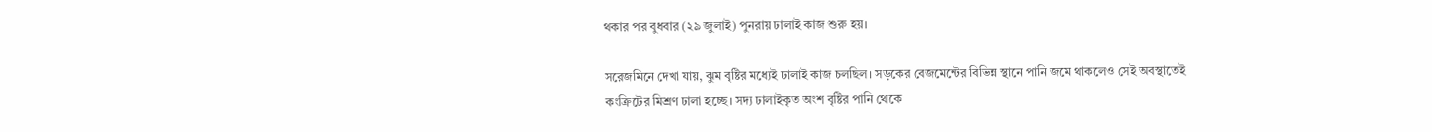থকার পর বুধবার (২৯ জুলাই) পুনরায় ঢালাই কাজ শুরু হয়।

সরেজমিনে দেখা যায়, ঝুম বৃষ্টির মধ্যেই ঢালাই কাজ চলছিল। সড়কের বেজমেন্টের বিভিন্ন স্থানে পানি জমে থাকলেও সেই অবস্থাতেই কংক্রিটের মিশ্রণ ঢালা হচ্ছে। সদ্য ঢালাইকৃত অংশ বৃষ্টির পানি থেকে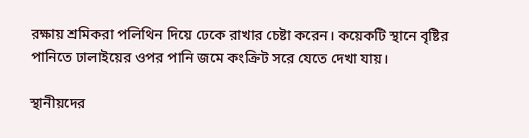রক্ষায় শ্রমিকরা পলিথিন দিয়ে ঢেকে রাখার চেষ্টা করেন। কয়েকটি স্থানে বৃষ্টির পানিতে ঢালাইয়ের ওপর পানি জমে কংক্রিট সরে যেতে দেখা যায়।

স্থানীয়দের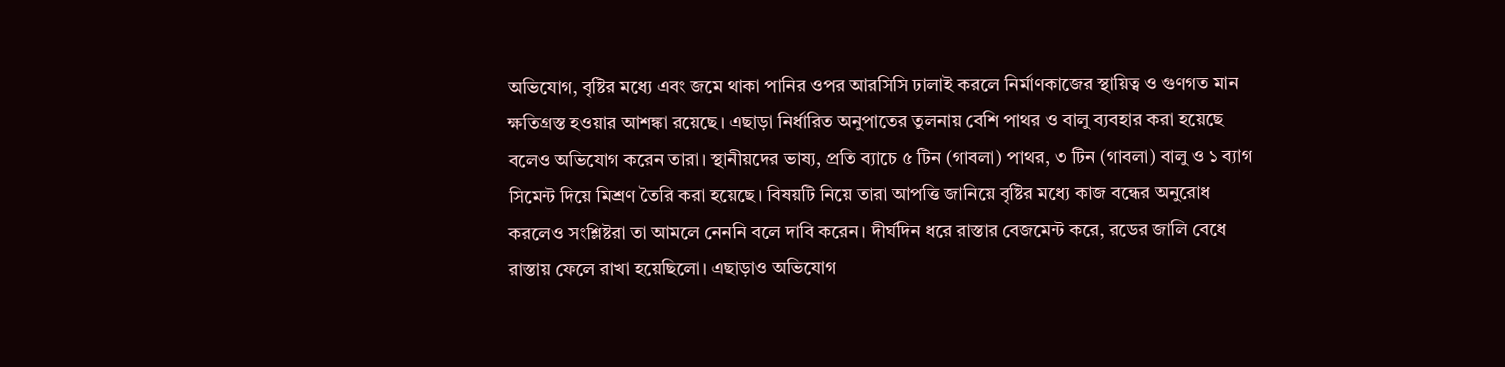অভিযোগ, বৃষ্টির মধ্যে এবং জমে থাকা পানির ওপর আরসিসি ঢালাই করলে নির্মাণকাজের স্থায়িত্ব ও গুণগত মান ক্ষতিগ্রস্ত হওয়ার আশঙ্কা রয়েছে। এছাড়া নির্ধারিত অনুপাতের তুলনায় বেশি পাথর ও বালু ব্যবহার করা হয়েছে বলেও অভিযোগ করেন তারা। স্থানীয়দের ভাষ্য, প্রতি ব্যাচে ৫ টিন (গাবলা) পাথর, ৩ টিন (গাবলা) বালু ও ১ ব্যাগ সিমেন্ট দিয়ে মিশ্রণ তৈরি করা হয়েছে। বিষয়টি নিয়ে তারা আপত্তি জানিয়ে বৃষ্টির মধ্যে কাজ বন্ধের অনুরোধ করলেও সংশ্লিষ্টরা তা আমলে নেননি বলে দাবি করেন। দীর্ঘদিন ধরে রাস্তার বেজমেন্ট করে, রডের জালি বেধে রাস্তায় ফেলে রাখা হয়েছিলো। এছাড়াও অভিযোগ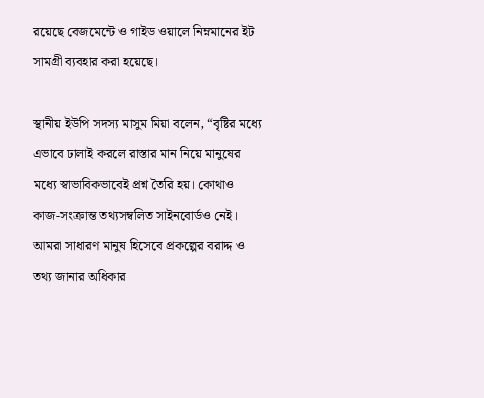রয়েছে বেজমেন্টে ও গাইড ওয়ালে নিম্নমানের ইট সামগ্রী ব্যবহার করা হয়েছে।

স্থানীয় ইউপি সদস্য মাসুম মিয়া বলেন, “বৃষ্টির মধ্যে এভাবে ঢালাই করলে রাস্তার মান নিয়ে মানুষের মধ্যে স্বাভাবিকভাবেই প্রশ্ন তৈরি হয়। কোথাও কাজ-সংক্রান্ত তথ্যসম্বলিত সাইনবোর্ডও নেই। আমরা সাধারণ মানুষ হিসেবে প্রকল্পের বরাদ্দ ও তথ্য জানার অধিকার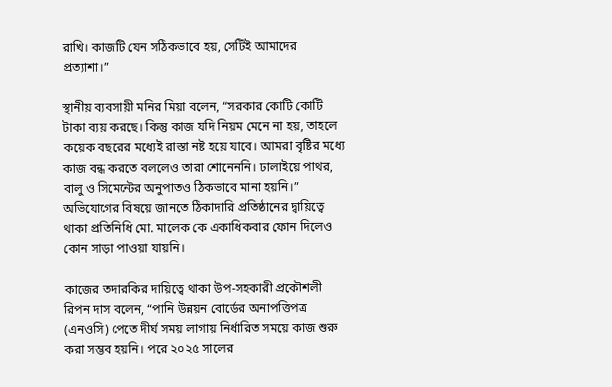রাখি। কাজটি যেন সঠিকভাবে হয়, সেটিই আমাদের প্রত্যাশা।”

স্থানীয় ব্যবসায়ী মনির মিয়া বলেন, “সরকার কোটি কোটি টাকা ব্যয় করছে। কিন্তু কাজ যদি নিয়ম মেনে না হয়, তাহলে কয়েক বছরের মধ্যেই রাস্তা নষ্ট হয়ে যাবে। আমরা বৃষ্টির মধ্যে কাজ বন্ধ করতে বললেও তারা শোনেননি। ঢালাইয়ে পাথর, বালু ও সিমেন্টের অনুপাতও ঠিকভাবে মানা হয়নি।” অভিযোগের বিষয়ে জানতে ঠিকাদারি প্রতিষ্ঠানের দ্বায়িত্বে থাকা প্রতিনিধি মো. মালেক কে একাধিকবার ফোন দিলেও কোন সাড়া পাওয়া যায়নি।

কাজের তদারকির দায়িত্বে থাকা উপ-সহকারী প্রকৌশলী রিপন দাস বলেন, “পানি উন্নয়ন বোর্ডের অনাপত্তিপত্র (এনওসি) পেতে দীর্ঘ সময় লাগায় নির্ধারিত সময়ে কাজ শুরু করা সম্ভব হয়নি। পরে ২০২৫ সালের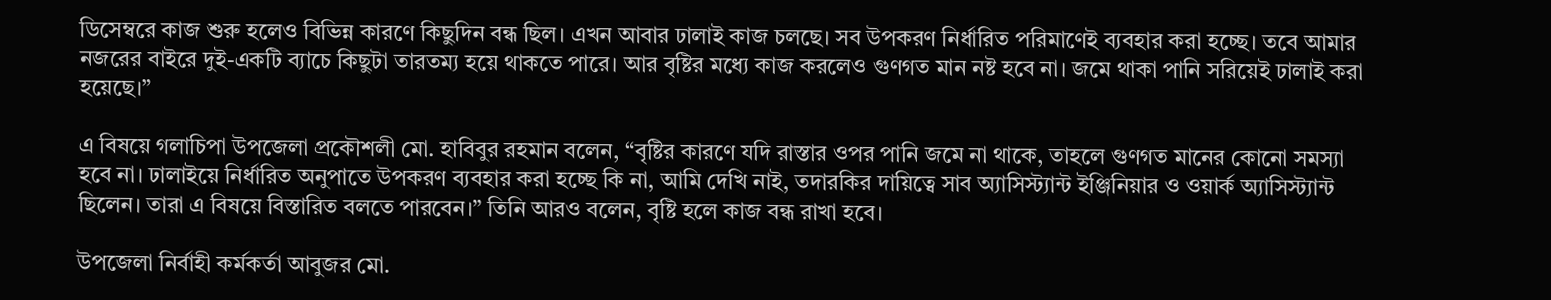ডিসেম্বরে কাজ শুরু হলেও বিভিন্ন কারণে কিছুদিন বন্ধ ছিল। এখন আবার ঢালাই কাজ চলছে। সব উপকরণ নির্ধারিত পরিমাণেই ব্যবহার করা হচ্ছে। তবে আমার নজরের বাইরে দুই-একটি ব্যাচে কিছুটা তারতম্য হয়ে থাকতে পারে। আর বৃষ্টির মধ্যে কাজ করলেও গুণগত মান নষ্ট হবে না। জমে থাকা পানি সরিয়েই ঢালাই করা হয়েছে।”

এ বিষয়ে গলাচিপা উপজেলা প্রকৌশলী মো. হাবিবুর রহমান বলেন, “বৃষ্টির কারণে যদি রাস্তার ওপর পানি জমে না থাকে, তাহলে গুণগত মানের কোনো সমস্যা হবে না। ঢালাইয়ে নির্ধারিত অনুপাতে উপকরণ ব্যবহার করা হচ্ছে কি না, আমি দেখি নাই, তদারকির দায়িত্বে সাব অ্যাসিস্ট্যান্ট ইঞ্জিনিয়ার ও ওয়ার্ক অ্যাসিস্ট্যান্ট ছিলেন। তারা এ বিষয়ে বিস্তারিত বলতে পারবেন।” তিনি আরও বলেন, বৃষ্টি হলে কাজ বন্ধ রাখা হবে।

উপজেলা নির্বাহী কর্মকর্তা আবুজর মো.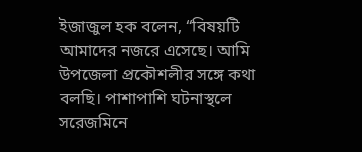ইজাজুল হক বলেন, “বিষয়টি আমাদের নজরে এসেছে। আমি উপজেলা প্রকৌশলীর সঙ্গে কথা বলছি। পাশাপাশি ঘটনাস্থলে সরেজমিনে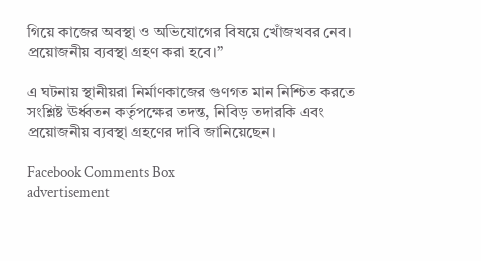গিয়ে কাজের অবস্থা ও অভিযোগের বিষয়ে খোঁজখবর নেব। প্রয়োজনীয় ব্যবস্থা গ্রহণ করা হবে।”

এ ঘটনায় স্থানীয়রা নির্মাণকাজের গুণগত মান নিশ্চিত করতে সংশ্লিষ্ট ঊর্ধ্বতন কর্তৃপক্ষের তদন্ত, নিবিড় তদারকি এবং প্রয়োজনীয় ব্যবস্থা গ্রহণের দাবি জানিয়েছেন।

Facebook Comments Box
advertisement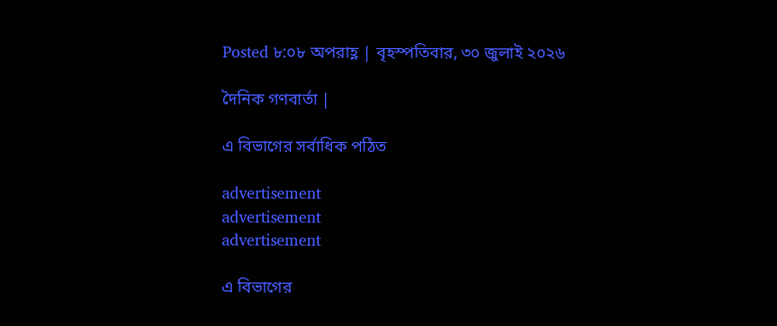Posted ৮:০৮ অপরাহ্ণ | বৃহস্পতিবার, ৩০ জুলাই ২০২৬

দৈনিক গণবার্তা |

এ বিভাগের সর্বাধিক পঠিত

advertisement
advertisement
advertisement

এ বিভাগের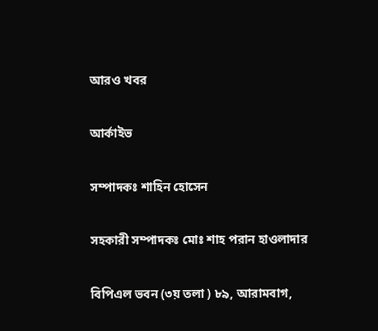আরও খবর

আর্কাইভ

সম্পাদকঃ শাহিন হোসেন

সহকারী সম্পাদকঃ মোঃ শাহ পরান হাওলাদার

বিপিএল ভবন (৩য় তলা ) ৮৯, আরামবাগ,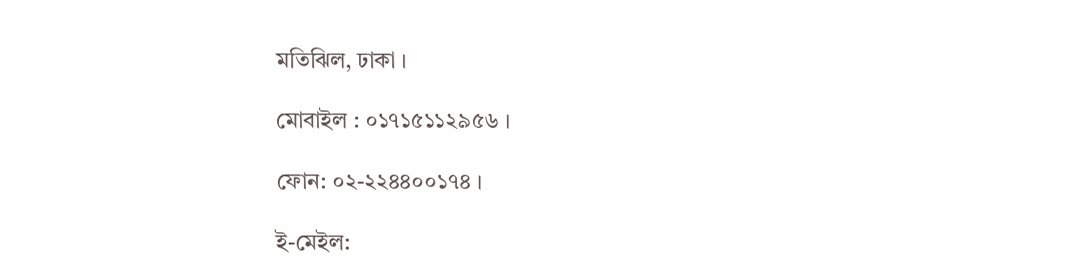মতিঝিল, ঢাকা ।

মোবাইল : ০১৭১৫১১২৯৫৬ ।

ফোন: ০২-২২৪৪০০১৭৪ ।

ই-মেইল: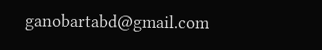ganobartabd@gmail.com